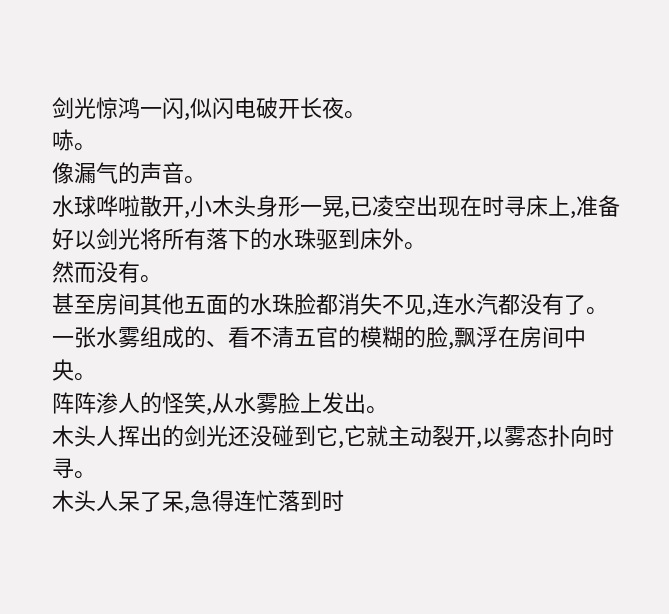剑光惊鸿一闪,似闪电破开长夜。
哧。
像漏气的声音。
水球哗啦散开,小木头身形一晃,已凌空出现在时寻床上,准备好以剑光将所有落下的水珠驱到床外。
然而没有。
甚至房间其他五面的水珠脸都消失不见,连水汽都没有了。
一张水雾组成的、看不清五官的模糊的脸,飘浮在房间中央。
阵阵渗人的怪笑,从水雾脸上发出。
木头人挥出的剑光还没碰到它,它就主动裂开,以雾态扑向时寻。
木头人呆了呆,急得连忙落到时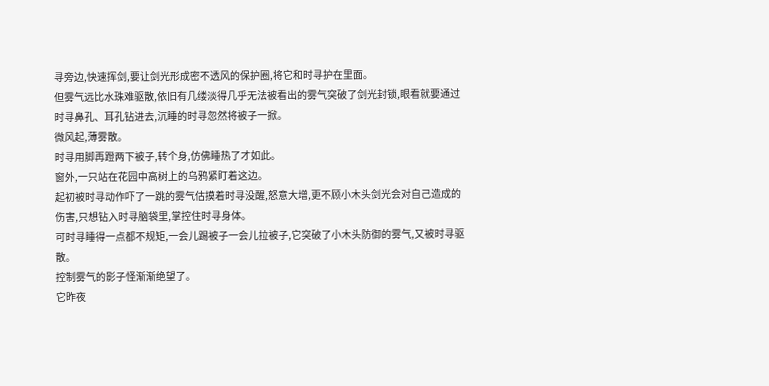寻旁边,快速挥剑,要让剑光形成密不透风的保护圈,将它和时寻护在里面。
但雾气远比水珠难驱散,依旧有几缕淡得几乎无法被看出的雾气突破了剑光封锁,眼看就要通过时寻鼻孔、耳孔钻进去,沉睡的时寻忽然将被子一掀。
微风起,薄雾散。
时寻用脚再蹬两下被子,转个身,仿佛睡热了才如此。
窗外,一只站在花园中高树上的乌鸦紧盯着这边。
起初被时寻动作吓了一跳的雾气估摸着时寻没醒,怒意大增,更不顾小木头剑光会对自己造成的伤害,只想钻入时寻脑袋里,掌控住时寻身体。
可时寻睡得一点都不规矩,一会儿踢被子一会儿拉被子,它突破了小木头防御的雾气,又被时寻驱散。
控制雾气的影子怪渐渐绝望了。
它昨夜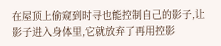在屋顶上偷窥到时寻也能控制自己的影子,让影子进入身体里,它就放弃了再用控影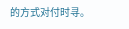的方式对付时寻。